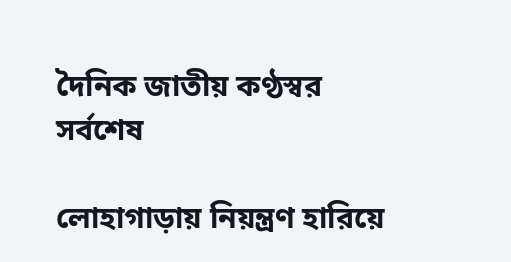দৈনিক জাতীয় কণ্ঠস্বর
সর্বশেষ

লোহাগাড়ায় নিয়ন্ত্রণ হারিয়ে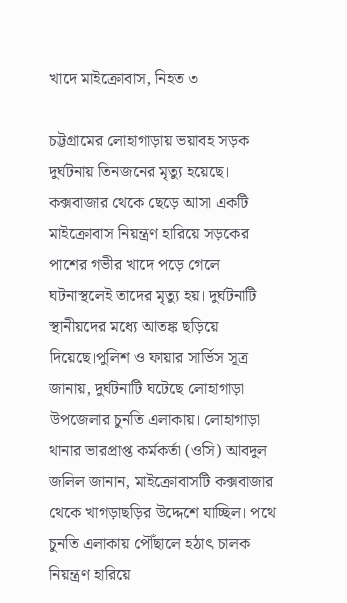খাদে মাইক্রোবাস, নিহত ৩

চট্টগ্রামের লোহাগাড়ায় ভয়াবহ সড়ক দুর্ঘটনায় তিনজনের মৃত্যু হয়েছে। কক্সবাজার থেকে ছেড়ে আসা একটি মাইক্রোবাস নিয়ন্ত্রণ হারিয়ে সড়কের পাশের গভীর খাদে পড়ে গেলে ঘটনাস্থলেই তাদের মৃত্যু হয়। দুর্ঘটনাটি স্থানীয়দের মধ্যে আতঙ্ক ছড়িয়ে দিয়েছে।পুলিশ ও ফায়ার সার্ভিস সূত্র জানায়, দুর্ঘটনাটি ঘটেছে লোহাগাড়া উপজেলার চুনতি এলাকায়। লোহাগাড়া থানার ভারপ্রাপ্ত কর্মকর্তা (ওসি) আবদুল জলিল জানান, মাইক্রোবাসটি কক্সবাজার থেকে খাগড়াছড়ির উদ্দেশে যাচ্ছিল। পথে চুনতি এলাকায় পৌঁছালে হঠাৎ চালক নিয়ন্ত্রণ হারিয়ে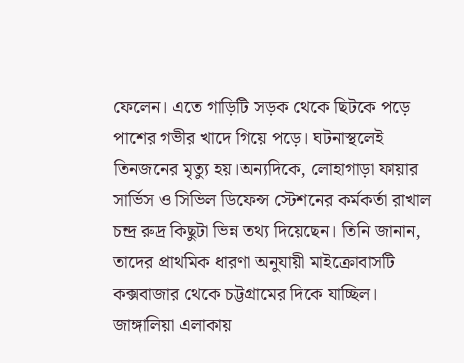ফেলেন। এতে গাড়িটি সড়ক থেকে ছিটকে পড়ে পাশের গভীর খাদে গিয়ে পড়ে। ঘটনাস্থলেই তিনজনের মৃত্যু হয়।অন্যদিকে, লোহাগাড়া ফায়ার সার্ভিস ও সিভিল ডিফেন্স স্টেশনের কর্মকর্তা রাখাল চন্দ্র রুদ্র কিছুটা ভিন্ন তথ্য দিয়েছেন। তিনি জানান, তাদের প্রাথমিক ধারণা অনুযায়ী মাইক্রোবাসটি কক্সবাজার থেকে চট্টগ্রামের দিকে যাচ্ছিল। জাঙ্গালিয়া এলাকায়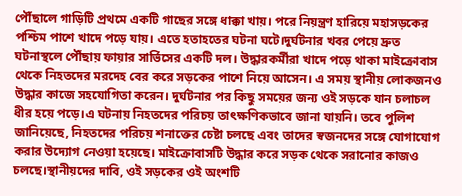পৌঁছালে গাড়িটি প্রথমে একটি গাছের সঙ্গে ধাক্কা খায়। পরে নিয়ন্ত্রণ হারিয়ে মহাসড়কের পশ্চিম পাশে খাদে পড়ে যায়। এতে হতাহতের ঘটনা ঘটে।দুর্ঘটনার খবর পেয়ে দ্রুত ঘটনাস্থলে পৌঁছায় ফায়ার সার্ভিসের একটি দল। উদ্ধারকর্মীরা খাদে পড়ে থাকা মাইক্রোবাস থেকে নিহতদের মরদেহ বের করে সড়কের পাশে নিয়ে আসেন। এ সময় স্থানীয় লোকজনও উদ্ধার কাজে সহযোগিতা করেন। দুর্ঘটনার পর কিছু সময়ের জন্য ওই সড়কে যান চলাচল ধীর হয়ে পড়ে।এ ঘটনায় নিহতদের পরিচয় তাৎক্ষণিকভাবে জানা যায়নি। তবে পুলিশ জানিয়েছে, নিহতদের পরিচয় শনাক্তের চেষ্টা চলছে এবং তাদের স্বজনদের সঙ্গে যোগাযোগ করার উদ্যোগ নেওয়া হয়েছে। মাইক্রোবাসটি উদ্ধার করে সড়ক থেকে সরানোর কাজও চলছে।স্থানীয়দের দাবি, ওই সড়কের ওই অংশটি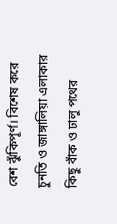বেশ ঝুঁকিপূর্ণ। বিশেষ করে চুনতি ও জাঙ্গালিয়া এলাকার কিছু বাঁক ও ঢালু পথের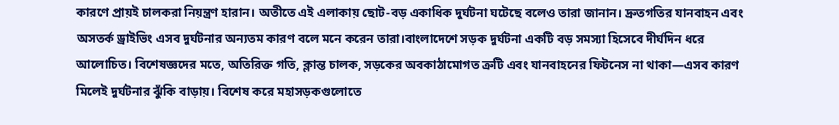কারণে প্রায়ই চালকরা নিয়ন্ত্রণ হারান। অতীতে এই এলাকায় ছোট-বড় একাধিক দুর্ঘটনা ঘটেছে বলেও তারা জানান। দ্রুতগতির যানবাহন এবং অসতর্ক ড্রাইভিং এসব দুর্ঘটনার অন্যতম কারণ বলে মনে করেন তারা।বাংলাদেশে সড়ক দুর্ঘটনা একটি বড় সমস্যা হিসেবে দীর্ঘদিন ধরে আলোচিত। বিশেষজ্ঞদের মতে, অতিরিক্ত গতি, ক্লান্ত চালক, সড়কের অবকাঠামোগত ত্রুটি এবং যানবাহনের ফিটনেস না থাকা—এসব কারণ মিলেই দুর্ঘটনার ঝুঁকি বাড়ায়। বিশেষ করে মহাসড়কগুলোতে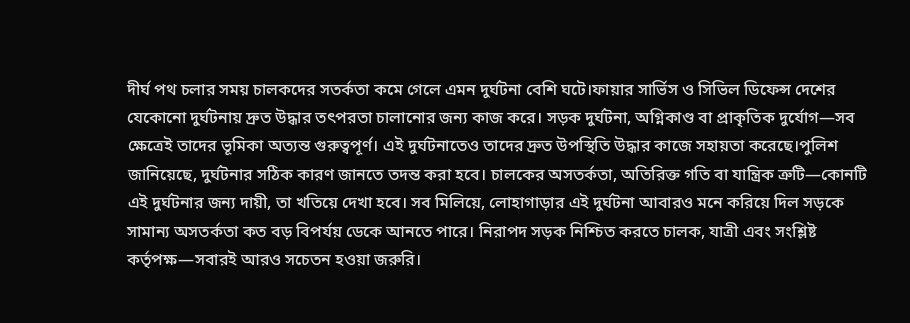দীর্ঘ পথ চলার সময় চালকদের সতর্কতা কমে গেলে এমন দুর্ঘটনা বেশি ঘটে।ফায়ার সার্ভিস ও সিভিল ডিফেন্স দেশের যেকোনো দুর্ঘটনায় দ্রুত উদ্ধার তৎপরতা চালানোর জন্য কাজ করে। সড়ক দুর্ঘটনা, অগ্নিকাণ্ড বা প্রাকৃতিক দুর্যোগ—সব ক্ষেত্রেই তাদের ভূমিকা অত্যন্ত গুরুত্বপূর্ণ। এই দুর্ঘটনাতেও তাদের দ্রুত উপস্থিতি উদ্ধার কাজে সহায়তা করেছে।পুলিশ জানিয়েছে, দুর্ঘটনার সঠিক কারণ জানতে তদন্ত করা হবে। চালকের অসতর্কতা, অতিরিক্ত গতি বা যান্ত্রিক ত্রুটি—কোনটি এই দুর্ঘটনার জন্য দায়ী, তা খতিয়ে দেখা হবে। সব মিলিয়ে, লোহাগাড়ার এই দুর্ঘটনা আবারও মনে করিয়ে দিল সড়কে সামান্য অসতর্কতা কত বড় বিপর্যয় ডেকে আনতে পারে। নিরাপদ সড়ক নিশ্চিত করতে চালক, যাত্রী এবং সংশ্লিষ্ট কর্তৃপক্ষ—সবারই আরও সচেতন হওয়া জরুরি।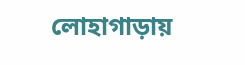লোহাগাড়ায়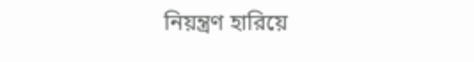নিয়ন্ত্রণ হারিয়ে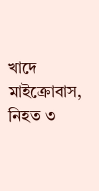খাদে মাইক্রোবাস, নিহত ৩